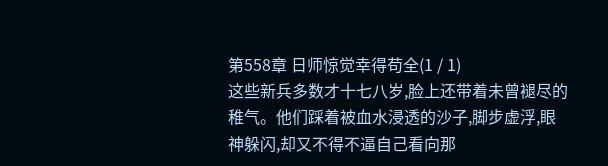第558章 日师惊觉幸得苟全(1 / 1)
这些新兵多数才十七八岁,脸上还带着未曾褪尽的稚气。他们踩着被血水浸透的沙子,脚步虚浮,眼神躲闪,却又不得不逼自己看向那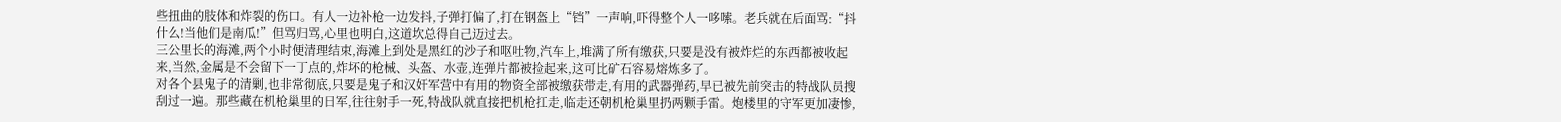些扭曲的肢体和炸裂的伤口。有人一边补枪一边发抖,子弹打偏了,打在钢盔上“铛”一声响,吓得整个人一哆嗦。老兵就在后面骂:“抖什么!当他们是南瓜!”但骂归骂,心里也明白,这道坎总得自己迈过去。
三公里长的海滩,两个小时便清理结束,海滩上到处是黑红的沙子和呕吐物,汽车上,堆满了所有缴获,只要是没有被炸烂的东西都被收起来,当然,金属是不会留下一丁点的,炸坏的枪械、头盔、水壶,连弹片都被捡起来,这可比矿石容易熔炼多了。
对各个县鬼子的清剿,也非常彻底,只要是鬼子和汉奸军营中有用的物资全部被缴获带走,有用的武器弹药,早已被先前突击的特战队员搜刮过一遍。那些藏在机枪巢里的日军,往往射手一死,特战队就直接把机枪扛走,临走还朝机枪巢里扔两颗手雷。炮楼里的守军更加凄惨,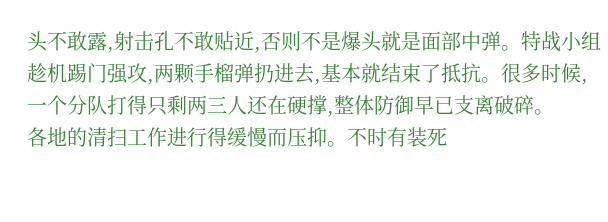头不敢露,射击孔不敢贴近,否则不是爆头就是面部中弹。特战小组趁机踢门强攻,两颗手榴弹扔进去,基本就结束了抵抗。很多时候,一个分队打得只剩两三人还在硬撑,整体防御早已支离破碎。
各地的清扫工作进行得缓慢而压抑。不时有装死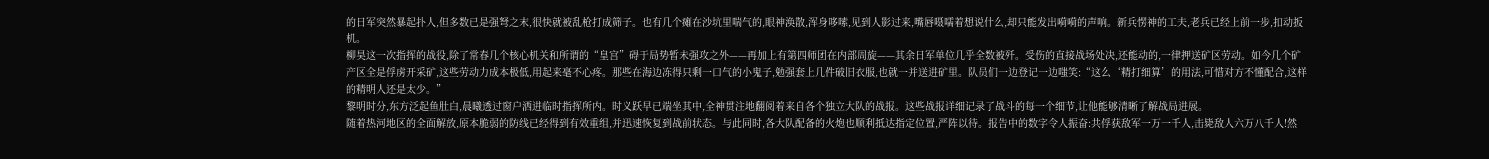的日军突然暴起扑人,但多数已是强弩之末,很快就被乱枪打成筛子。也有几个瘫在沙坑里喘气的,眼神涣散,浑身哆嗦,见到人影过来,嘴唇嗫嚅着想说什么,却只能发出嗬嗬的声响。新兵愣神的工夫,老兵已经上前一步,扣动扳机。
柳昊这一次指挥的战役,除了常春几个核心机关和所谓的“皇宫”碍于局势暂未强攻之外——再加上有第四师团在内部周旋——其余日军单位几乎全数被歼。受伤的直接战场处决,还能动的,一律押送矿区劳动。如今几个矿产区全是俘虏开采矿,这些劳动力成本极低,用起来毫不心疼。那些在海边冻得只剩一口气的小鬼子,勉强套上几件破旧衣服,也就一并送进矿里。队员们一边登记一边嗤笑:“这么‘精打细算’的用法,可惜对方不懂配合,这样的精明人还是太少。”
黎明时分,东方泛起鱼肚白,晨曦透过窗户洒进临时指挥所内。时义跃早已端坐其中,全神贯注地翻阅着来自各个独立大队的战报。这些战报详细记录了战斗的每一个细节,让他能够清晰了解战局进展。
随着热河地区的全面解放,原本脆弱的防线已经得到有效重组,并迅速恢复到战前状态。与此同时,各大队配备的火炮也顺利抵达指定位置,严阵以待。报告中的数字令人振奋:共俘获敌军一万一千人,击毙敌人六万八千人!然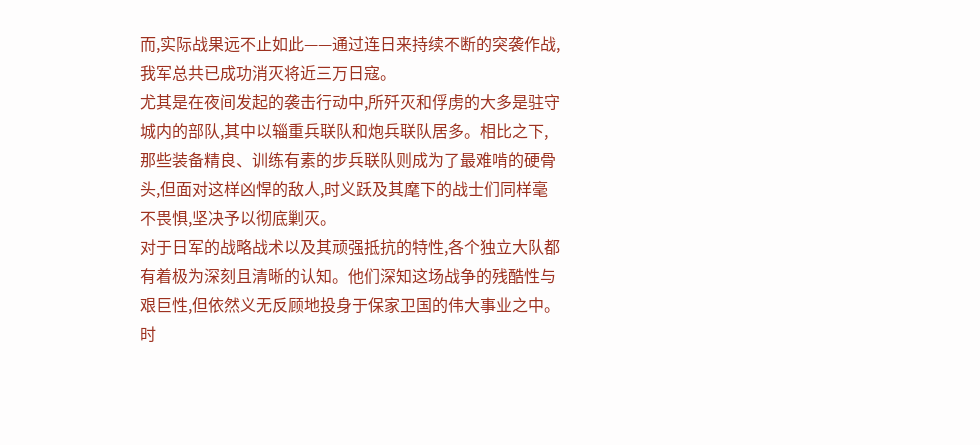而,实际战果远不止如此——通过连日来持续不断的突袭作战,我军总共已成功消灭将近三万日寇。
尤其是在夜间发起的袭击行动中,所歼灭和俘虏的大多是驻守城内的部队,其中以辎重兵联队和炮兵联队居多。相比之下,那些装备精良、训练有素的步兵联队则成为了最难啃的硬骨头,但面对这样凶悍的敌人,时义跃及其麾下的战士们同样毫不畏惧,坚决予以彻底剿灭。
对于日军的战略战术以及其顽强抵抗的特性,各个独立大队都有着极为深刻且清晰的认知。他们深知这场战争的残酷性与艰巨性,但依然义无反顾地投身于保家卫国的伟大事业之中。
时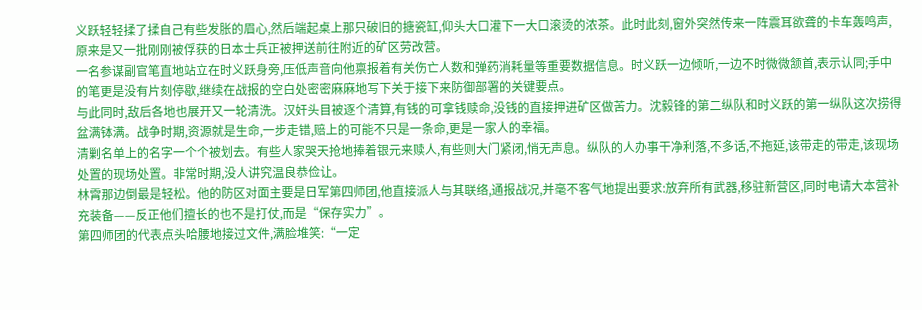义跃轻轻揉了揉自己有些发胀的眉心,然后端起桌上那只破旧的搪瓷缸,仰头大口灌下一大口滚烫的浓茶。此时此刻,窗外突然传来一阵震耳欲聋的卡车轰鸣声,原来是又一批刚刚被俘获的日本士兵正被押送前往附近的矿区劳改营。
一名参谋副官笔直地站立在时义跃身旁,压低声音向他禀报着有关伤亡人数和弹药消耗量等重要数据信息。时义跃一边倾听,一边不时微微颔首,表示认同;手中的笔更是没有片刻停歇,继续在战报的空白处密密麻麻地写下关于接下来防御部署的关键要点。
与此同时,敌后各地也展开又一轮清洗。汉奸头目被逐个清算,有钱的可拿钱赎命,没钱的直接押进矿区做苦力。沈毅锋的第二纵队和时义跃的第一纵队这次捞得盆满钵满。战争时期,资源就是生命,一步走错,赔上的可能不只是一条命,更是一家人的幸福。
清剿名单上的名字一个个被划去。有些人家哭天抢地捧着银元来赎人,有些则大门紧闭,悄无声息。纵队的人办事干净利落,不多话,不拖延,该带走的带走,该现场处置的现场处置。非常时期,没人讲究温良恭俭让。
林霄那边倒最是轻松。他的防区对面主要是日军第四师团,他直接派人与其联络,通报战况,并毫不客气地提出要求:放弃所有武器,移驻新营区,同时电请大本营补充装备——反正他们擅长的也不是打仗,而是“保存实力”。
第四师团的代表点头哈腰地接过文件,满脸堆笑:“一定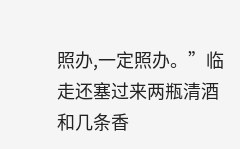照办,一定照办。”临走还塞过来两瓶清酒和几条香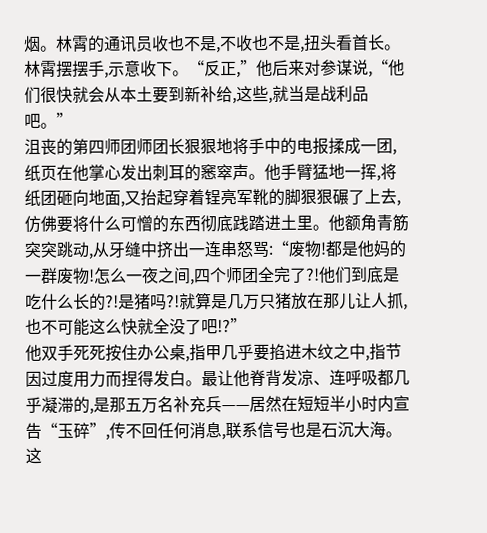烟。林霄的通讯员收也不是,不收也不是,扭头看首长。林霄摆摆手,示意收下。“反正,”他后来对参谋说,“他们很快就会从本土要到新补给,这些,就当是战利品吧。”
沮丧的第四师团师团长狠狠地将手中的电报揉成一团,纸页在他掌心发出刺耳的窸窣声。他手臂猛地一挥,将纸团砸向地面,又抬起穿着锃亮军靴的脚狠狠碾了上去,仿佛要将什么可憎的东西彻底践踏进土里。他额角青筋突突跳动,从牙缝中挤出一连串怒骂:“废物!都是他妈的一群废物!怎么一夜之间,四个师团全完了?!他们到底是吃什么长的?!是猪吗?!就算是几万只猪放在那儿让人抓,也不可能这么快就全没了吧!?”
他双手死死按住办公桌,指甲几乎要掐进木纹之中,指节因过度用力而捏得发白。最让他脊背发凉、连呼吸都几乎凝滞的,是那五万名补充兵——居然在短短半小时内宣告“玉碎”,传不回任何消息,联系信号也是石沉大海。这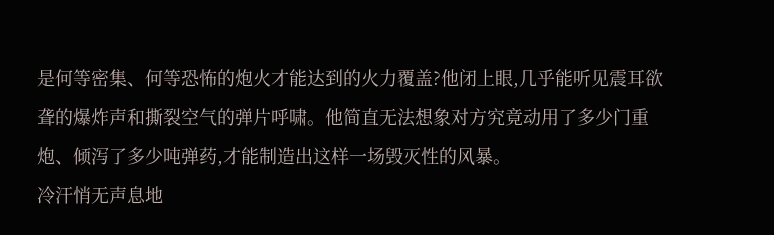是何等密集、何等恐怖的炮火才能达到的火力覆盖?他闭上眼,几乎能听见震耳欲聋的爆炸声和撕裂空气的弹片呼啸。他简直无法想象对方究竟动用了多少门重炮、倾泻了多少吨弹药,才能制造出这样一场毁灭性的风暴。
冷汗悄无声息地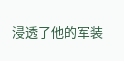浸透了他的军装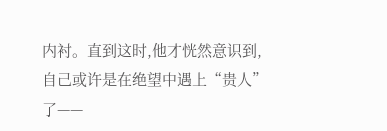内衬。直到这时,他才恍然意识到,自己或许是在绝望中遇上“贵人”了——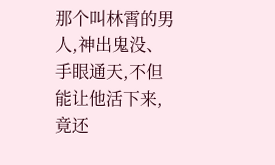那个叫林霄的男人,神出鬼没、手眼通天,不但能让他活下来,竟还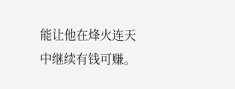能让他在烽火连天中继续有钱可赚。